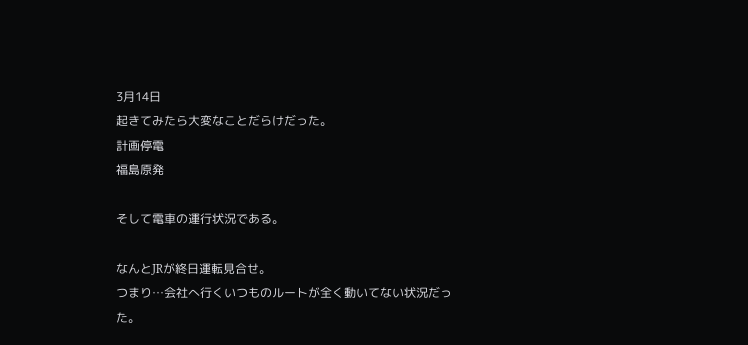3月14日
起きてみたら大変なことだらけだった。
計画停電
福島原発

そして電車の運行状況である。

なんとJRが終日運転見合せ。
つまり…会社へ行くいつものルートが全く動いてない状況だった。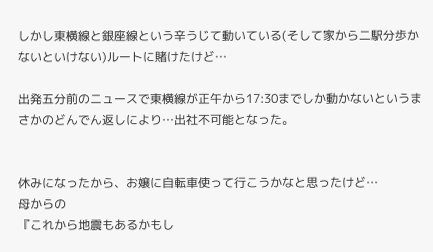しかし東横線と銀座線という辛うじて動いている(そして家から二駅分歩かないといけない)ルートに賭けたけど…

出発五分前のニュースで東横線が正午から17:30までしか動かないというまさかのどんでん返しにより…出社不可能となった。


休みになったから、お嬢に自転車使って行こうかなと思ったけど…
母からの
『これから地震もあるかもし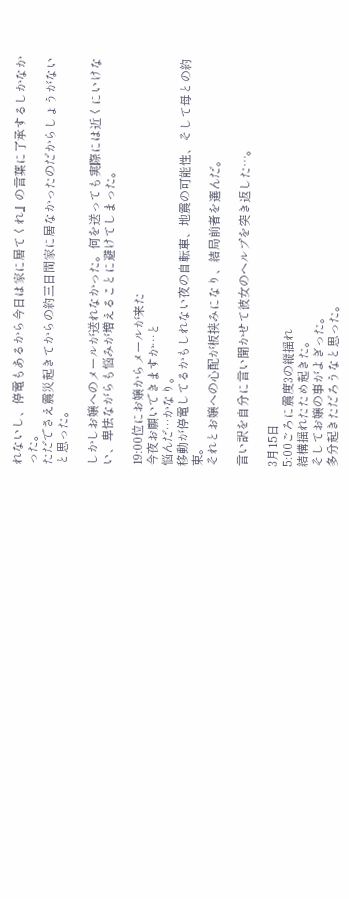れないし、停電もあるから今日は家に居てくれ』の言葉に了承するしかなかった。
ただでさえ震災起きてからの約三日間家に居なかったのだからしょうがないと思った。

しかしお嬢へのメールが送れなかった。何を送っても実際には近くにいけない、卑怯ながらも悩みが増えることに避けてしまった。

19:00位にお嬢からメールが来た
今夜お願いできますか…と
悩んだ…かなり。
移動が停電してるかもしれない夜の自転車、地震の可能性、そして母との約束。
それとお嬢への心配が板挟みになり、結局前者を選んだ。

言い訳を自分に言い聞かせて彼女のヘルプを突き返した…。

3月15日
5:00ごろに震度3の縦揺れ
結構揺れたため起きた。
そしてお嬢の事がよぎった。
多分起きただろうなと思った。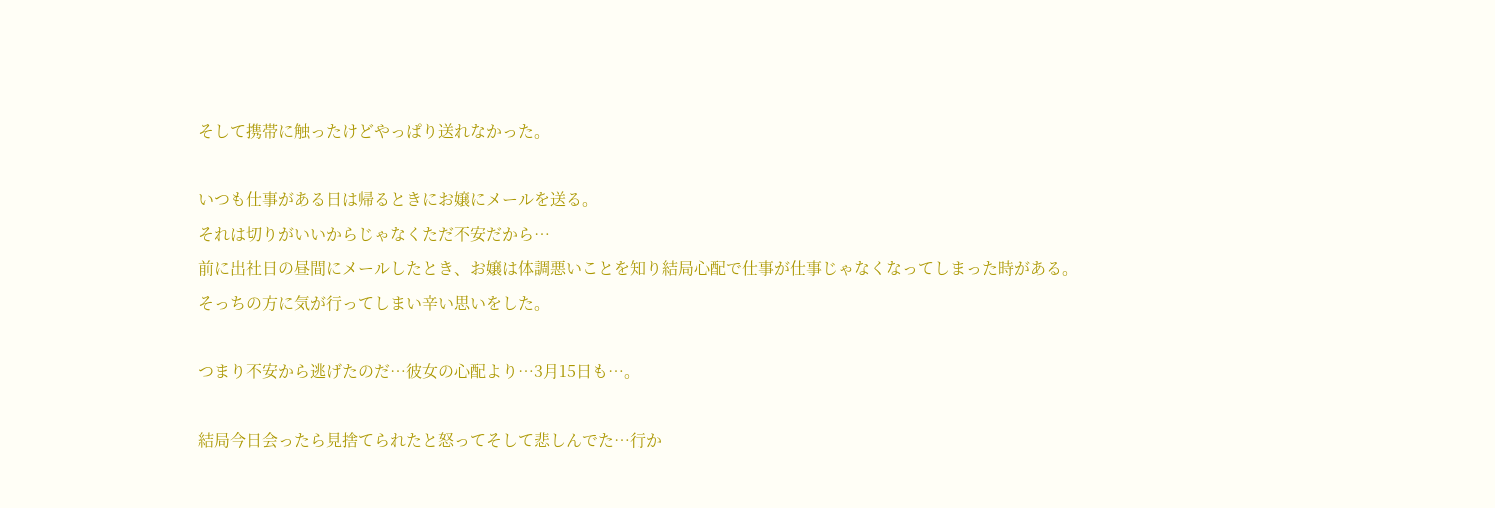そして携帯に触ったけどやっぱり送れなかった。

いつも仕事がある日は帰るときにお嬢にメールを送る。
それは切りがいいからじゃなくただ不安だから…
前に出社日の昼間にメールしたとき、お嬢は体調悪いことを知り結局心配で仕事が仕事じゃなくなってしまった時がある。
そっちの方に気が行ってしまい辛い思いをした。

つまり不安から逃げたのだ…彼女の心配より…3月15日も…。

結局今日会ったら見捨てられたと怒ってそして悲しんでた…行か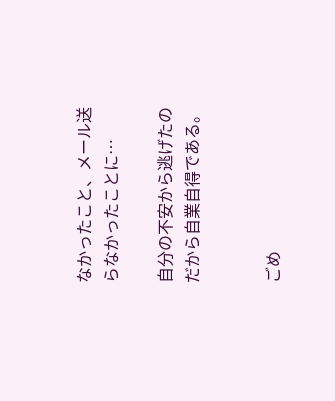なかったこと、メール送らなかったことに…

自分の不安から逃げたのだから自業自得である。


ごめ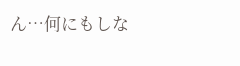ん…何にもしな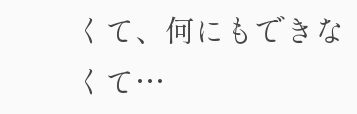くて、何にもできなくて…